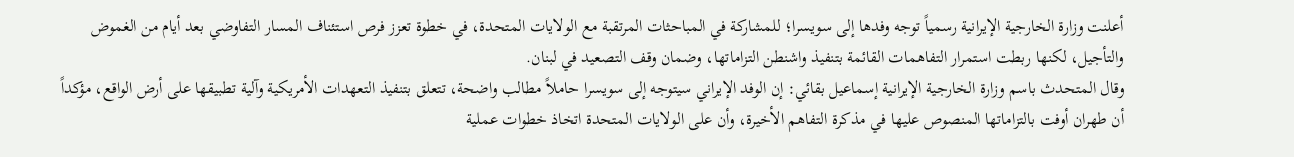أعلنت وزارة الخارجية الإيرانية رسمياً توجه وفدها إلى سويسرا؛ للمشاركة في المباحثات المرتقبة مع الولايات المتحدة، في خطوة تعزز فرص استئناف المسار التفاوضي بعد أيام من الغموض والتأجيل، لكنها ربطت استمرار التفاهمات القائمة بتنفيذ واشنطن التزاماتها، وضمان وقف التصعيد في لبنان.
وقال المتحدث باسم وزارة الخارجية الإيرانية إسماعيل بقائي: إن الوفد الإيراني سيتوجه إلى سويسرا حاملاً مطالب واضحة، تتعلق بتنفيذ التعهدات الأمريكية وآلية تطبيقها على أرض الواقع، مؤكداً أن طهران أوفت بالتزاماتها المنصوص عليها في مذكرة التفاهم الأخيرة، وأن على الولايات المتحدة اتخاذ خطوات عملية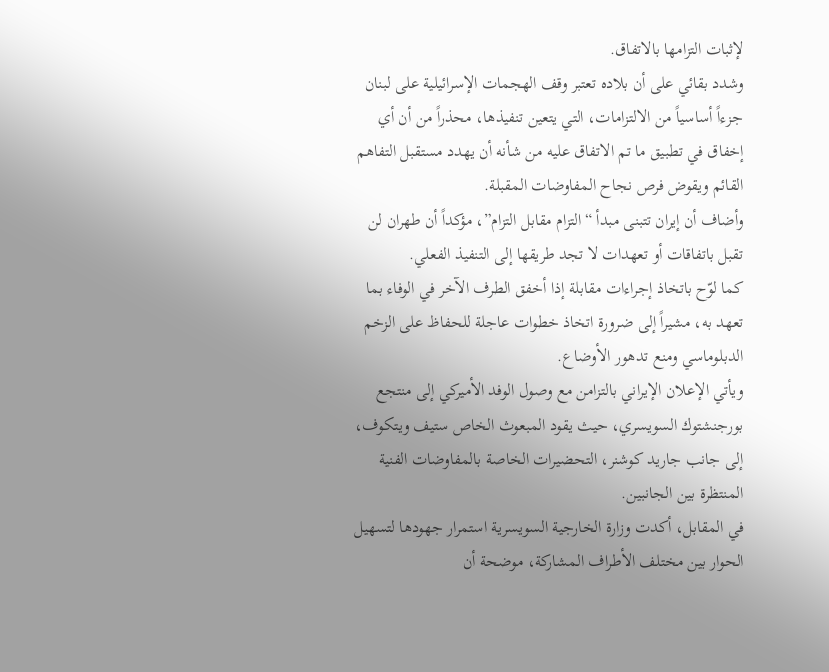لإثبات التزامها بالاتفاق.
وشدد بقائي على أن بلاده تعتبر وقف الهجمات الإسرائيلية على لبنان جزءاً أساسياً من الالتزامات، التي يتعين تنفيذها، محذراً من أن أي إخفاق في تطبيق ما تم الاتفاق عليه من شأنه أن يهدد مستقبل التفاهم القائم ويقوض فرص نجاح المفاوضات المقبلة.
وأضاف أن إيران تتبنى مبدأ “التزام مقابل التزام”، مؤكداً أن طهران لن تقبل باتفاقات أو تعهدات لا تجد طريقها إلى التنفيذ الفعلي.
كما لوّح باتخاذ إجراءات مقابلة إذا أخفق الطرف الآخر في الوفاء بما تعهد به، مشيراً إلى ضرورة اتخاذ خطوات عاجلة للحفاظ على الزخم الدبلوماسي ومنع تدهور الأوضاع.
ويأتي الإعلان الإيراني بالتزامن مع وصول الوفد الأميركي إلى منتجع بورجنشتوك السويسري، حيث يقود المبعوث الخاص ستيف ويتكوف، إلى جانب جاريد كوشنر، التحضيرات الخاصة بالمفاوضات الفنية المنتظرة بين الجانبين.
في المقابل، أكدت وزارة الخارجية السويسرية استمرار جهودها لتسهيل الحوار بين مختلف الأطراف المشاركة، موضحة أن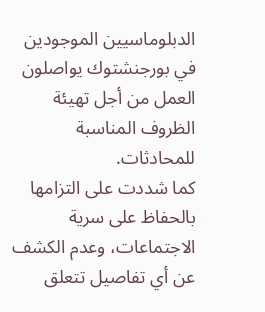الدبلوماسيين الموجودين في بورجنشتوك يواصلون العمل من أجل تهيئة الظروف المناسبة للمحادثات.
كما شددت على التزامها بالحفاظ على سرية الاجتماعات، وعدم الكشف عن أي تفاصيل تتعلق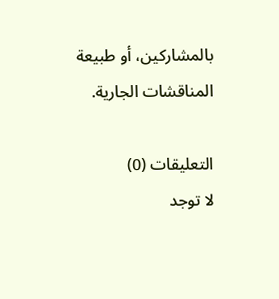بالمشاركين، أو طبيعة المناقشات الجارية.

التعليقات (0)
لا توجد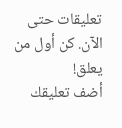تعليقات حتى الآن. كن أول من يعلق!
أضف تعليقك